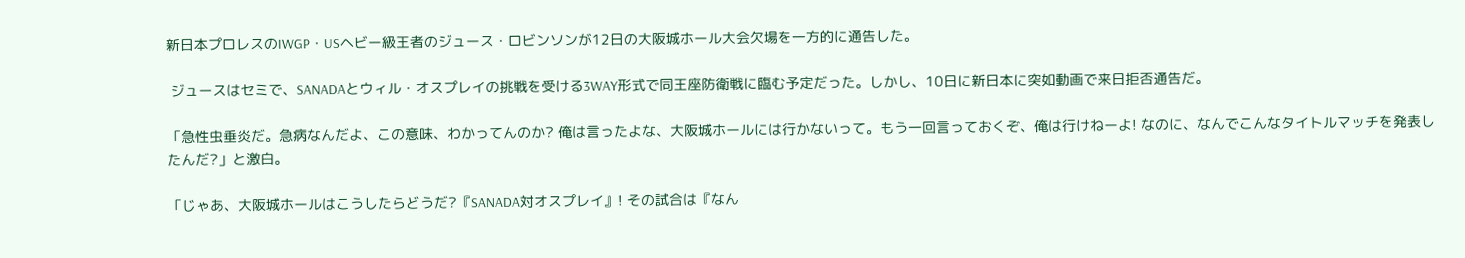新日本プロレスのIWGP・USヘビー級王者のジュース・ロビンソンが12日の大阪城ホール大会欠場を一方的に通告した。

 ジュースはセミで、SANADAとウィル・オスプレイの挑戦を受ける3WAY形式で同王座防衛戦に臨む予定だった。しかし、10日に新日本に突如動画で来日拒否通告だ。

「急性虫垂炎だ。急病なんだよ、この意味、わかってんのか? 俺は言ったよな、大阪城ホールには行かないって。もう一回言っておくぞ、俺は行けねーよ! なのに、なんでこんなタイトルマッチを発表したんだ?」と激白。

「じゃあ、大阪城ホールはこうしたらどうだ?『SANADA対オスプレイ』! その試合は『なん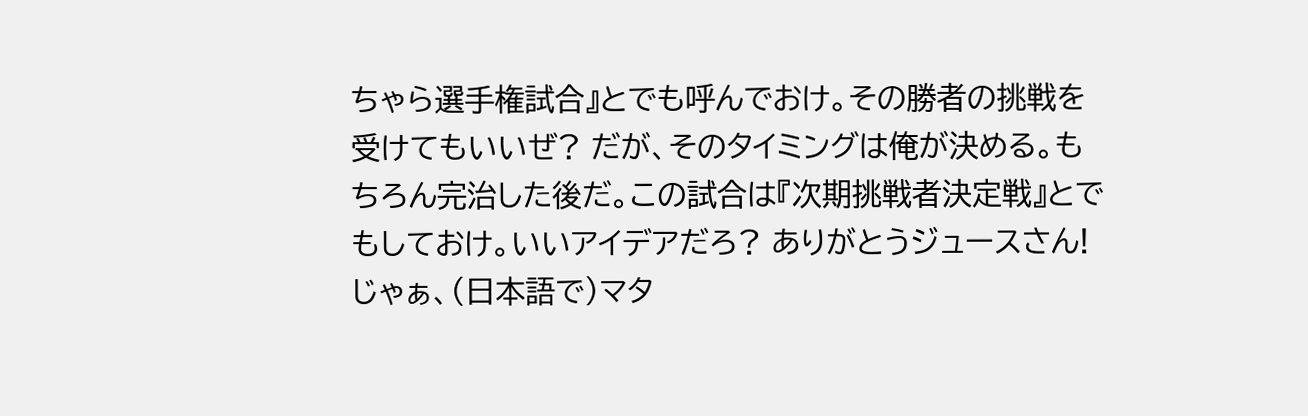ちゃら選手権試合』とでも呼んでおけ。その勝者の挑戦を受けてもいいぜ? だが、そのタイミングは俺が決める。もちろん完治した後だ。この試合は『次期挑戦者決定戦』とでもしておけ。いいアイデアだろ? ありがとうジュースさん! じゃぁ、(日本語で)マタ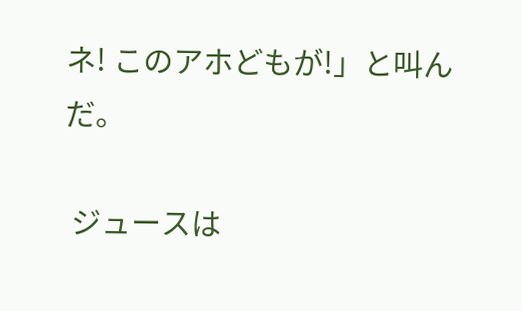ネ! このアホどもが!」と叫んだ。

 ジュースは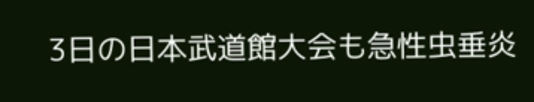3日の日本武道館大会も急性虫垂炎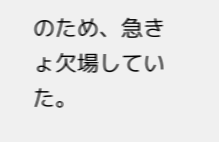のため、急きょ欠場していた。